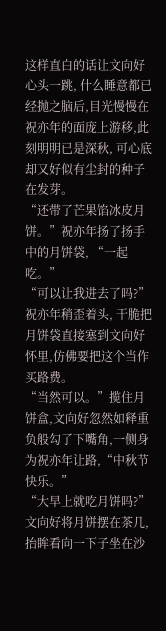这样直白的话让文向好心头一跳, 什么睡意都已经抛之脑后,目光慢慢在祝亦年的面庞上游移,此刻明明已是深秋, 可心底却又好似有尘封的种子在发芽。
“还带了芒果馅冰皮月饼。”祝亦年扬了扬手中的月饼袋, “一起吃。”
“可以让我进去了吗?”祝亦年稍歪着头, 干脆把月饼袋直接塞到文向好怀里,仿佛要把这个当作买路费。
“当然可以。”揽住月饼盒,文向好忽然如释重负般勾了下嘴角,一侧身为祝亦年让路,“中秋节快乐。”
“大早上就吃月饼吗?”文向好将月饼摆在茶几, 抬眸看向一下子坐在沙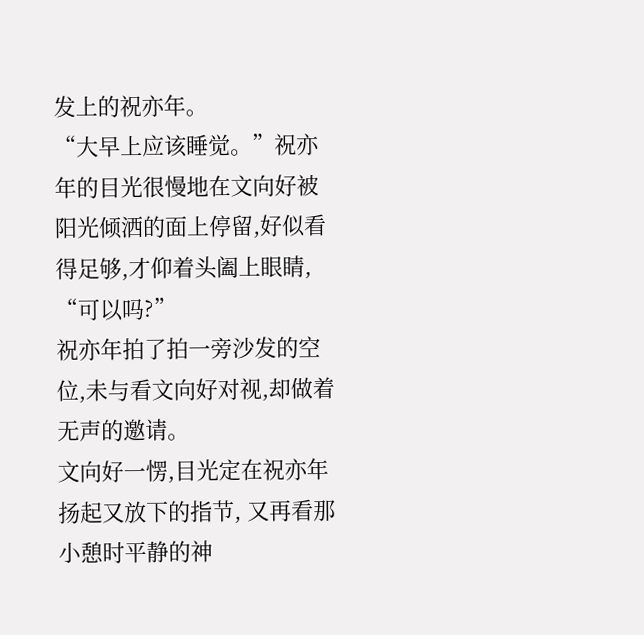发上的祝亦年。
“大早上应该睡觉。”祝亦年的目光很慢地在文向好被阳光倾洒的面上停留,好似看得足够,才仰着头阖上眼睛, “可以吗?”
祝亦年拍了拍一旁沙发的空位,未与看文向好对视,却做着无声的邀请。
文向好一愣,目光定在祝亦年扬起又放下的指节, 又再看那小憩时平静的神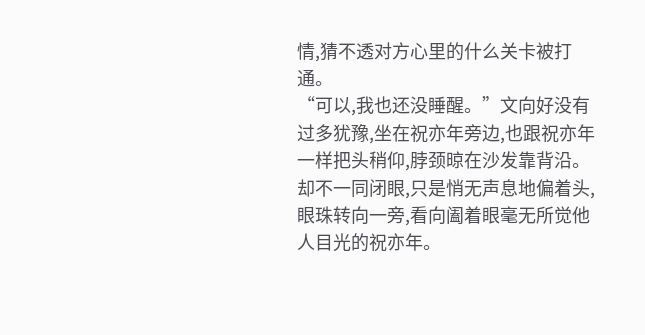情,猜不透对方心里的什么关卡被打通。
“可以,我也还没睡醒。”文向好没有过多犹豫,坐在祝亦年旁边,也跟祝亦年一样把头稍仰,脖颈晾在沙发靠背沿。
却不一同闭眼,只是悄无声息地偏着头,眼珠转向一旁,看向阖着眼毫无所觉他人目光的祝亦年。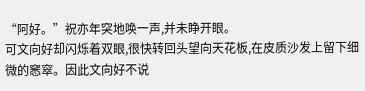“阿好。”祝亦年突地唤一声,并未睁开眼。
可文向好却闪烁着双眼,很快转回头望向天花板,在皮质沙发上留下细微的窸窣。因此文向好不说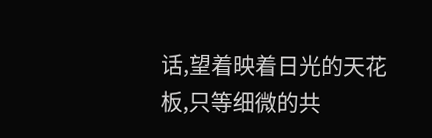话,望着映着日光的天花板,只等细微的共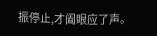振停止,才阖眼应了声。